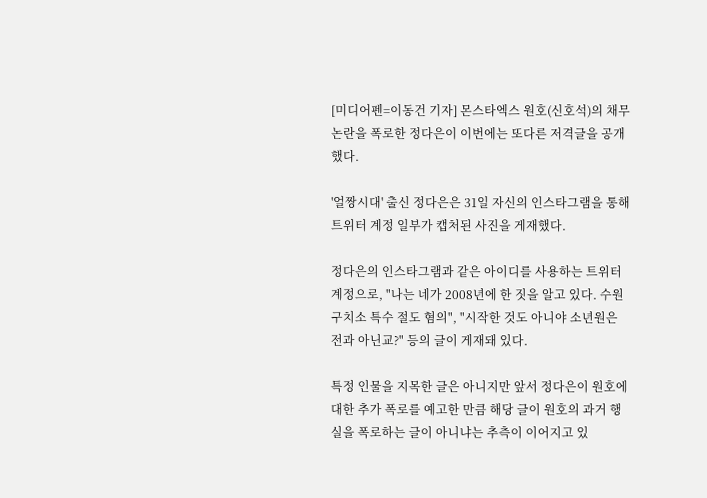[미디어펜=이동건 기자] 몬스타엑스 원호(신호석)의 채무 논란을 폭로한 정다은이 이번에는 또다른 저격글을 공개했다.

'얼짱시대' 출신 정다은은 31일 자신의 인스타그램을 통해 트위터 계정 일부가 캡처된 사진을 게재했다.

정다은의 인스타그램과 같은 아이디를 사용하는 트위터 계정으로, "나는 네가 2008년에 한 짓을 알고 있다. 수원 구치소 특수 절도 혐의", "시작한 것도 아니야 소년원은 전과 아닌교?" 등의 글이 게재돼 있다.

특정 인물을 지목한 글은 아니지만 앞서 정다은이 원호에 대한 추가 폭로를 예고한 만큼 해당 글이 원호의 과거 행실을 폭로하는 글이 아니냐는 추측이 이어지고 있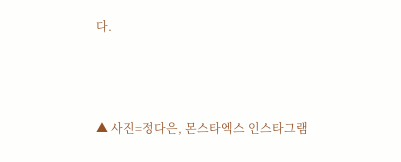다.



▲ 사진=정다은, 몬스타엑스 인스타그램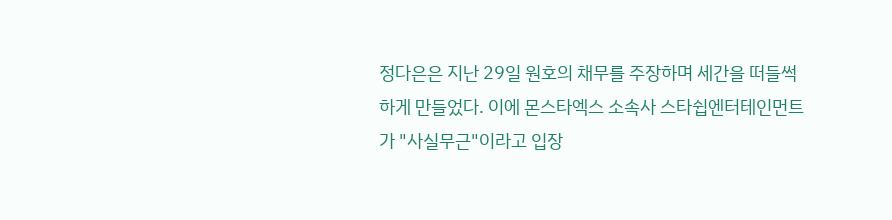정다은은 지난 29일 원호의 채무를 주장하며 세간을 떠들썩하게 만들었다. 이에 몬스타엑스 소속사 스타쉽엔터테인먼트가 "사실무근"이라고 입장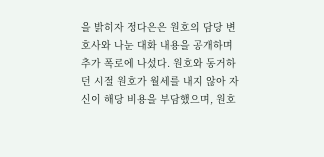을 밝히자 정다은은 원호의 담당 변호사와 나눈 대화 내용을 공개하며 추가 폭로에 나섰다. 원호와 동거하던 시절 원호가 월세를 내지 않아 자신이 해당 비용을 부담했으며, 원호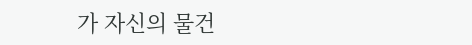가 자신의 물건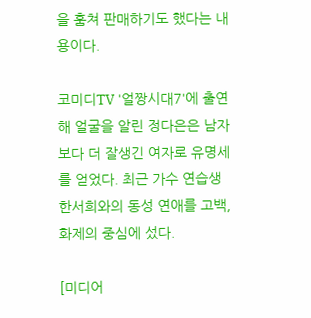을 훔쳐 판매하기도 했다는 내용이다.

코미디TV '얼짱시대7'에 출연해 얼굴을 알린 정다은은 남자보다 더 잘생긴 여자로 유명세를 얻었다. 최근 가수 연습생 한서희와의 동성 연애를 고백, 화제의 중심에 섰다.

[미디어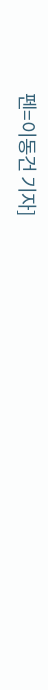펜=이동건 기자]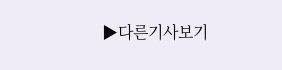▶다른기사보기